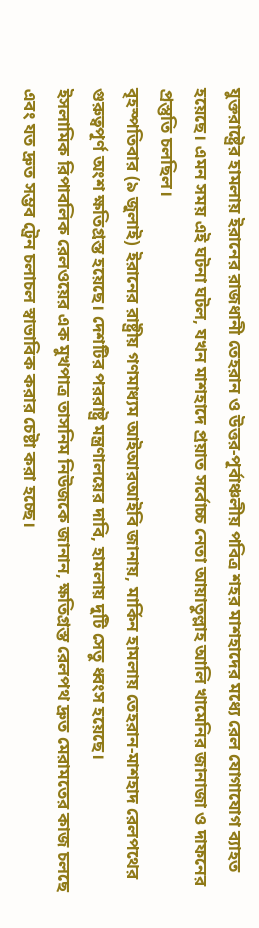যুক্তরাষ্ট্রের হামলায় ইরানের রাজধানী তেহরান ও উত্তর-পূর্বাঞ্চলীয় পবিত্র শহর মাশহাদের মধ্যে রেল যোগাযোগ ব্যাহত হয়েছে। এমন সময় এই ঘটনা ঘটল, যখন মাশহাদে প্রয়াত সর্বোচ্চ নেতা আয়াতুল্লাহ আলি খামেনির জানাজা ও দাফনের প্রস্তুতি চলছিল।
বৃহস্পতিবার (৯ জুলাই) ইরানের রাষ্ট্রীয় গণমাধ্যম আইআরআইবি জানায়, মার্কিন হামলায় তেহরান-মাশহাদ রেলপথের গুরুত্বপূর্ণ অংশ ক্ষতিগ্রস্ত হয়েছে। দেশটির পররাষ্ট্র মন্ত্রণালয়ের দাবি, হামলায় দুটি সেতু ধ্বংস হয়েছে।
ইসলামিক রিপাবলিক রেলওয়ের এক মুখপাত্র তাসনিম নিউজকে জানান, ক্ষতিগ্রস্ত রেলপথ দ্রুত মেরামতের কাজ চলছে এবং যত দ্রুত সম্ভব ট্রেন চলাচল স্বাভাবিক করার চেষ্টা করা হচ্ছে।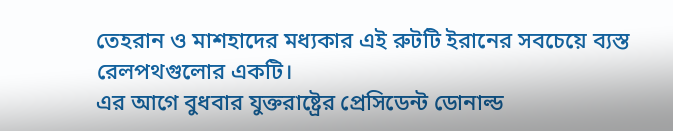তেহরান ও মাশহাদের মধ্যকার এই রুটটি ইরানের সবচেয়ে ব্যস্ত রেলপথগুলোর একটি।
এর আগে বুধবার যুক্তরাষ্ট্রের প্রেসিডেন্ট ডোনাল্ড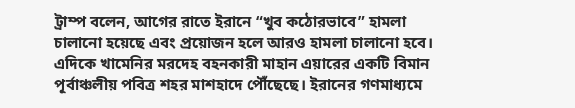ট্রাম্প বলেন, আগের রাতে ইরানে “খুব কঠোরভাবে” হামলা চালানো হয়েছে এবং প্রয়োজন হলে আরও হামলা চালানো হবে।
এদিকে খামেনির মরদেহ বহনকারী মাহান এয়ারের একটি বিমান পূর্বাঞ্চলীয় পবিত্র শহর মাশহাদে পৌঁছেছে। ইরানের গণমাধ্যমে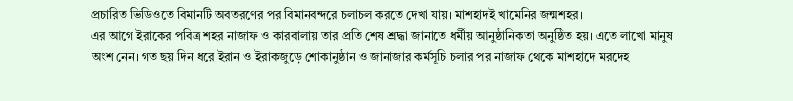প্রচারিত ভিডিওতে বিমানটি অবতরণের পর বিমানবন্দরে চলাচল করতে দেখা যায়। মাশহাদই খামেনির জন্মশহর।
এর আগে ইরাকের পবিত্র শহর নাজাফ ও কারবালায় তার প্রতি শেষ শ্রদ্ধা জানাতে ধর্মীয় আনুষ্ঠানিকতা অনুষ্ঠিত হয়। এতে লাখো মানুষ অংশ নেন। গত ছয় দিন ধরে ইরান ও ইরাকজুড়ে শোকানুষ্ঠান ও জানাজার কর্মসূচি চলার পর নাজাফ থেকে মাশহাদে মরদেহ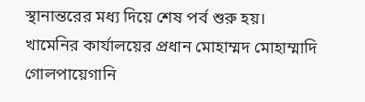স্থানান্তরের মধ্য দিয়ে শেষ পর্ব শুরু হয়।
খামেনির কার্যালয়ের প্রধান মোহাম্মদ মোহাম্মাদি গোলপায়েগানি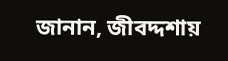জানান, জীবদ্দশায়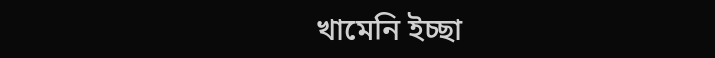খামেনি ইচ্ছা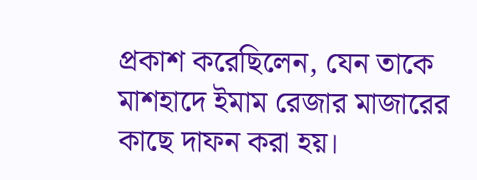প্রকাশ করেছিলেন, যেন তাকে মাশহাদে ইমাম রেজার মাজারের কাছে দাফন করা হয়।